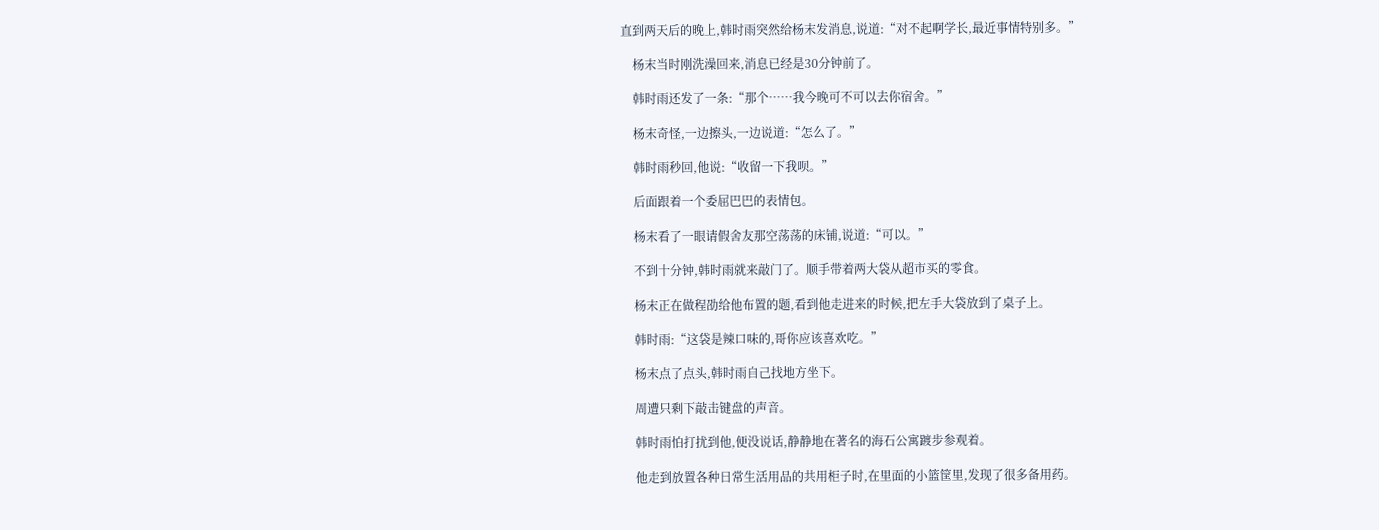直到两天后的晚上,韩时雨突然给杨末发消息,说道:“对不起啊学长,最近事情特别多。”

    杨末当时刚洗澡回来,消息已经是30分钟前了。

    韩时雨还发了一条:“那个……我今晚可不可以去你宿舍。”

    杨末奇怪,一边擦头,一边说道:“怎么了。”

    韩时雨秒回,他说:“收留一下我呗。”

    后面跟着一个委屈巴巴的表情包。

    杨末看了一眼请假舍友那空荡荡的床铺,说道:“可以。”

    不到十分钟,韩时雨就来敲门了。顺手带着两大袋从超市买的零食。

    杨末正在做程劭给他布置的题,看到他走进来的时候,把左手大袋放到了桌子上。

    韩时雨:“这袋是辣口味的,哥你应该喜欢吃。”

    杨末点了点头,韩时雨自己找地方坐下。

    周遭只剩下敲击键盘的声音。

    韩时雨怕打扰到他,便没说话,静静地在著名的海石公寓踱步参观着。

    他走到放置各种日常生活用品的共用柜子时,在里面的小篮筐里,发现了很多备用药。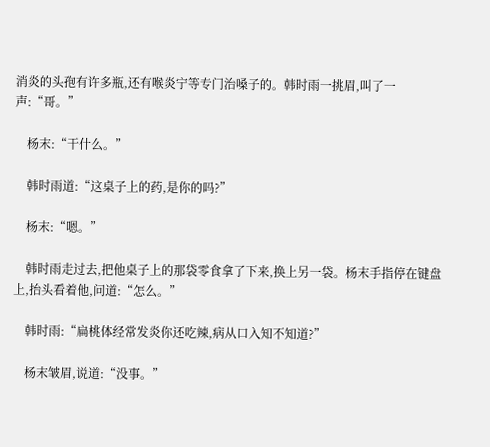消炎的头孢有许多瓶,还有喉炎宁等专门治嗓子的。韩时雨一挑眉,叫了一声:“哥。”

    杨末:“干什么。”

    韩时雨道:“这桌子上的药,是你的吗?”

    杨末:“嗯。”

    韩时雨走过去,把他桌子上的那袋零食拿了下来,换上另一袋。杨末手指停在键盘上,抬头看着他,问道:“怎么。”

    韩时雨:“扁桃体经常发炎你还吃辣,病从口入知不知道?”

    杨末皱眉,说道:“没事。”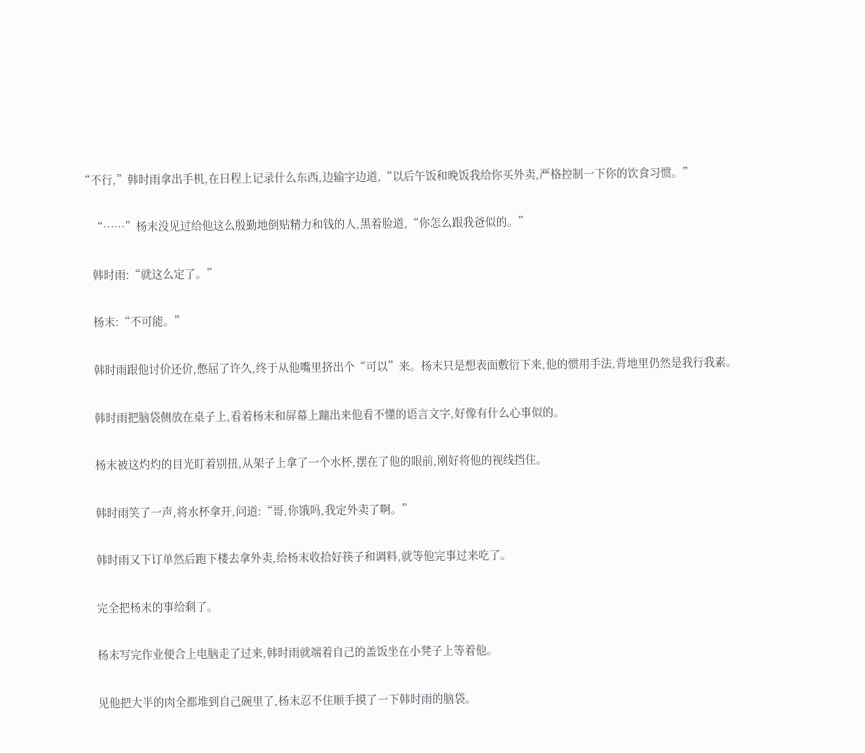“不行,”韩时雨拿出手机,在日程上记录什么东西,边输字边道,“以后午饭和晚饭我给你买外卖,严格控制一下你的饮食习惯。”

    “……”杨末没见过给他这么殷勤地倒贴精力和钱的人,黑着脸道,“你怎么跟我爸似的。”

    韩时雨:“就这么定了。”

    杨末:“不可能。”

    韩时雨跟他讨价还价,憋屈了许久,终于从他嘴里挤出个“可以”来。杨末只是想表面敷衍下来,他的惯用手法,背地里仍然是我行我素。

    韩时雨把脑袋侧放在桌子上,看着杨末和屏幕上蹦出来他看不懂的语言文字,好像有什么心事似的。

    杨末被这灼灼的目光盯着别扭,从架子上拿了一个水杯,摆在了他的眼前,刚好将他的视线挡住。

    韩时雨笑了一声,将水杯拿开,问道:“哥,你饿吗,我定外卖了啊。”

    韩时雨又下订单然后跑下楼去拿外卖,给杨末收拾好筷子和调料,就等他完事过来吃了。

    完全把杨末的事给剩了。

    杨末写完作业便合上电脑走了过来,韩时雨就端着自己的盖饭坐在小凳子上等着他。

    见他把大半的肉全都堆到自己碗里了,杨末忍不住顺手摸了一下韩时雨的脑袋。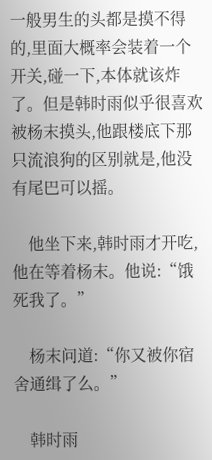一般男生的头都是摸不得的,里面大概率会装着一个开关,碰一下,本体就该炸了。但是韩时雨似乎很喜欢被杨末摸头,他跟楼底下那只流浪狗的区别就是,他没有尾巴可以摇。

    他坐下来,韩时雨才开吃,他在等着杨末。他说:“饿死我了。”

    杨末问道:“你又被你宿舍通缉了么。”

    韩时雨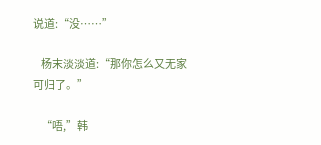说道:“没……”

    杨末淡淡道:“那你怎么又无家可归了。”

    “唔,”韩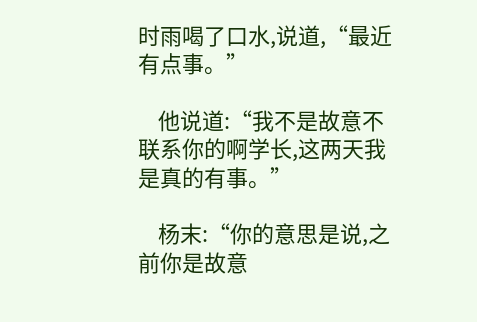时雨喝了口水,说道,“最近有点事。”

    他说道:“我不是故意不联系你的啊学长,这两天我是真的有事。”

    杨末:“你的意思是说,之前你是故意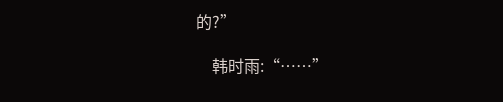的?”

    韩时雨:“……”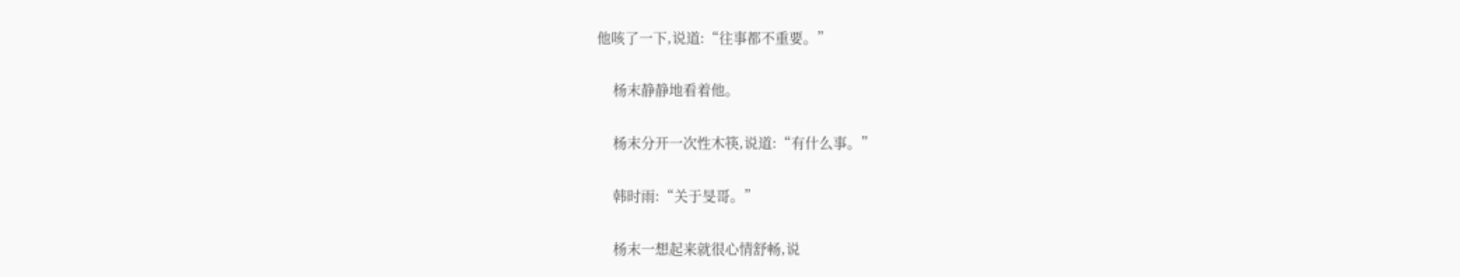他咳了一下,说道:“往事都不重要。”

    杨末静静地看着他。

    杨末分开一次性木筷,说道:“有什么事。”

    韩时雨:“关于旻哥。”

    杨末一想起来就很心情舒畅,说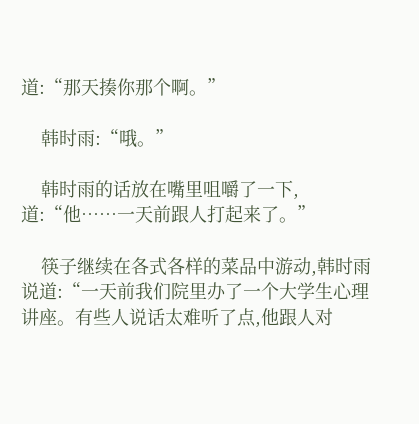道:“那天揍你那个啊。”

    韩时雨:“哦。”

    韩时雨的话放在嘴里咀嚼了一下,道:“他……一天前跟人打起来了。”

    筷子继续在各式各样的菜品中游动,韩时雨说道:“一天前我们院里办了一个大学生心理讲座。有些人说话太难听了点,他跟人对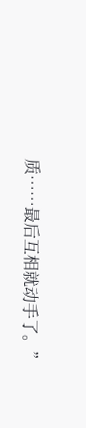质……最后互相就动手了。”